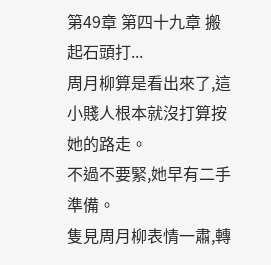第49章 第四十九章 搬起石頭打...
周月柳算是看出來了,這小賤人根本就沒打算按她的路走。
不過不要緊,她早有二手準備。
隻見周月柳表情一肅,轉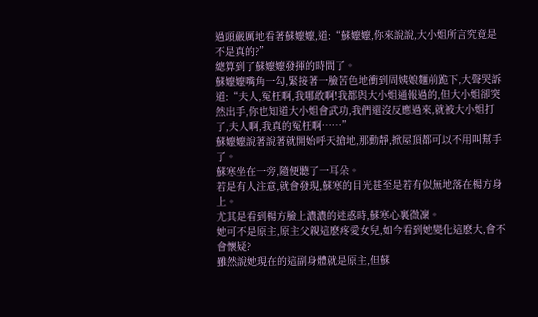過頭嚴厲地看著蘇嬤嬤,道:“蘇嬤嬤,你來說說,大小姐所言究竟是不是真的?”
總算到了蘇嬤嬤發揮的時間了。
蘇嬤嬤嘴角一勾,緊接著一臉苦色地衝到周姨娘麵前跪下,大聲哭訴道:“夫人,冤枉啊,我哪敢啊!我都與大小姐通報過的,但大小姐卻突然出手,你也知道大小姐會武功,我們還沒反應過來,就被大小姐打了,夫人啊,我真的冤枉啊……”
蘇嬤嬤說著說著就開始呼天搶地,那動靜,掀屋頂都可以不用叫幫手了。
蘇寒坐在一旁,隨便聽了一耳朵。
若是有人注意,就會發現,蘇寒的目光甚至是若有似無地落在楊方身上。
尤其是看到楊方臉上濃濃的迷惑時,蘇寒心裏微凜。
她可不是原主,原主父親這麽疼愛女兒,如今看到她變化這麽大,會不會懷疑?
雖然說她現在的這副身體就是原主,但蘇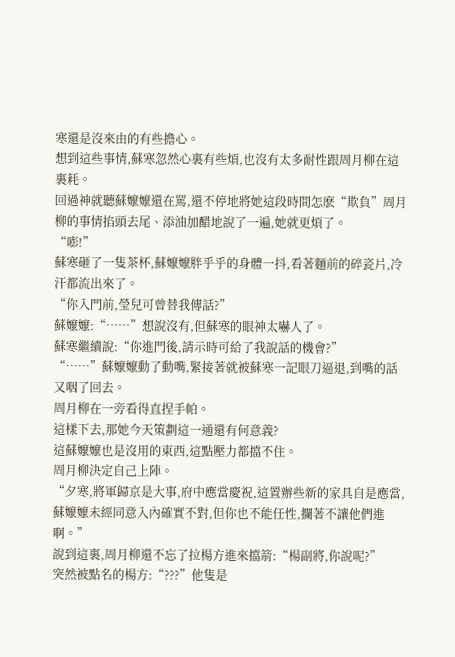寒還是沒來由的有些擔心。
想到這些事情,蘇寒忽然心裏有些煩,也沒有太多耐性跟周月柳在這裏耗。
回過神就聽蘇嬤嬤還在罵,還不停地將她這段時間怎麽“欺負”周月柳的事情掐頭去尾、添油加醋地說了一遍,她就更煩了。
“嘭!”
蘇寒砸了一隻茶杯,蘇嬤嬤胖乎乎的身體一抖,看著麵前的碎瓷片,冷汗都流出來了。
“你入門前,瑩兒可曾替我傳話?”
蘇嬤嬤:“……”想說沒有,但蘇寒的眼神太嚇人了。
蘇寒繼續說:“你進門後,請示時可給了我說話的機會?”
“……”蘇嬤嬤動了動嘴,緊接著就被蘇寒一記眼刀逼退,到嘴的話又咽了回去。
周月柳在一旁看得直捏手帕。
這樣下去,那她今天策劃這一通還有何意義?
這蘇嬤嬤也是沒用的東西,這點壓力都擋不住。
周月柳決定自己上陣。
“夕寒,將軍歸京是大事,府中應當慶祝,這置辦些新的家具自是應當,蘇嬤嬤未經同意入內確實不對,但你也不能任性,攔著不讓他們進啊。”
說到這裏,周月柳還不忘了拉楊方進來擋箭:“楊副將,你說呢?”
突然被點名的楊方:“???”他隻是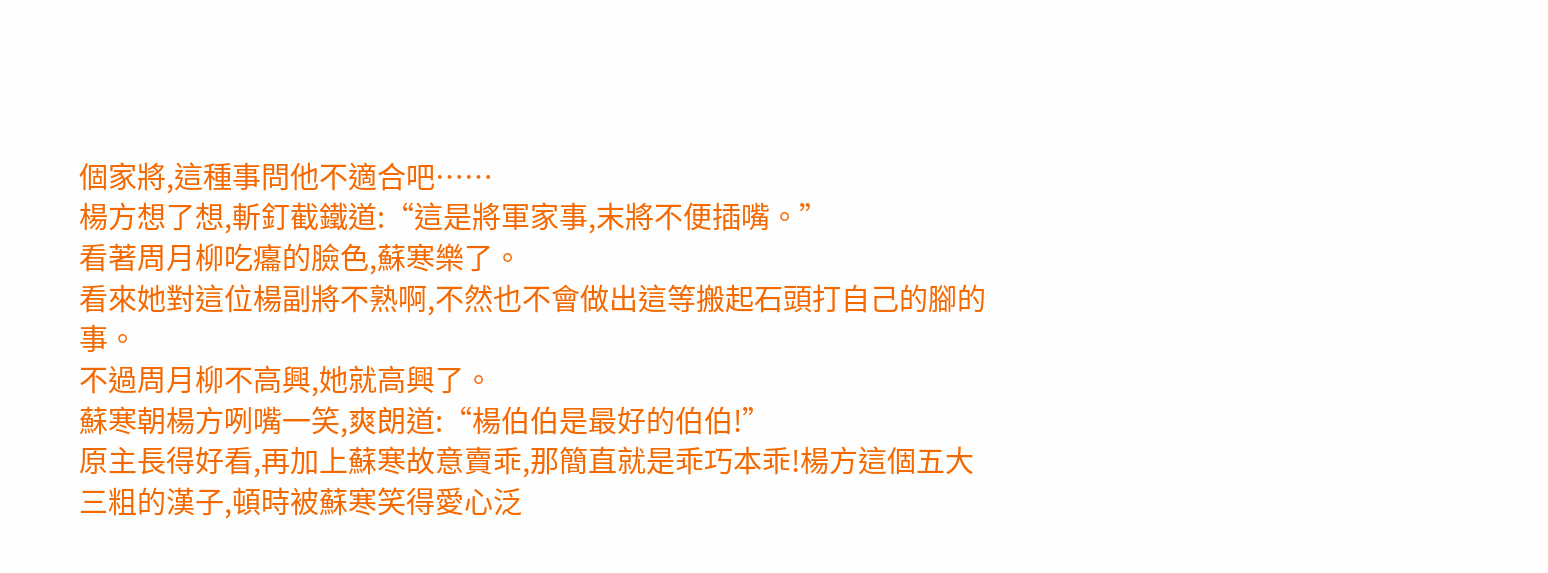個家將,這種事問他不適合吧……
楊方想了想,斬釘截鐵道:“這是將軍家事,末將不便插嘴。”
看著周月柳吃癟的臉色,蘇寒樂了。
看來她對這位楊副將不熟啊,不然也不會做出這等搬起石頭打自己的腳的事。
不過周月柳不高興,她就高興了。
蘇寒朝楊方咧嘴一笑,爽朗道:“楊伯伯是最好的伯伯!”
原主長得好看,再加上蘇寒故意賣乖,那簡直就是乖巧本乖!楊方這個五大三粗的漢子,頓時被蘇寒笑得愛心泛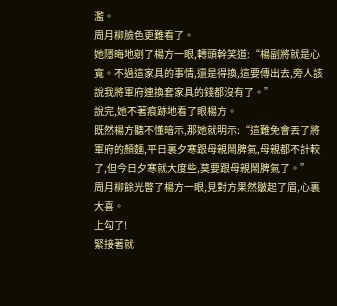濫。
周月柳臉色更難看了。
她隱晦地剜了楊方一眼,轉頭幹笑道:“楊副將就是心寬。不過這家具的事情,還是得換,這要傳出去,旁人該說我將軍府連換套家具的錢都沒有了。”
說完,她不著痕跡地看了眼楊方。
既然楊方聽不懂暗示,那她就明示:“這難免會丟了將軍府的顏麵,平日裏夕寒跟母親鬧脾氣,母親都不計較了,但今日夕寒就大度些,莫要跟母親鬧脾氣了。”
周月柳餘光暼了楊方一眼,見對方果然皺起了眉,心裏大喜。
上勾了!
緊接著就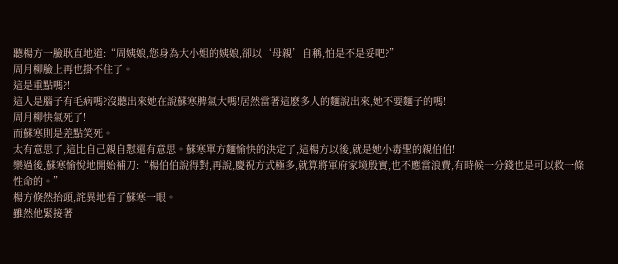聽楊方一臉耿直地道:“周姨娘,您身為大小姐的姨娘,卻以‘母親’自稱,怕是不是妥吧?”
周月柳臉上再也掛不住了。
這是重點嗎?!
這人是腦子有毛病嗎?沒聽出來她在說蘇寒脾氣大嗎!居然當著這麽多人的麵說出來,她不要麵子的嗎!
周月柳快氣死了!
而蘇寒則是差點笑死。
太有意思了,這比自己親自懟還有意思。蘇寒單方麵愉快的決定了,這楊方以後,就是她小毒聖的親伯伯!
樂過後,蘇寒愉悅地開始補刀:“楊伯伯說得對,再說,慶祝方式極多,就算將軍府家境殷實,也不應當浪費,有時候一分錢也是可以救一條性命的。”
楊方倏然抬頭,詫異地看了蘇寒一眼。
雖然他緊接著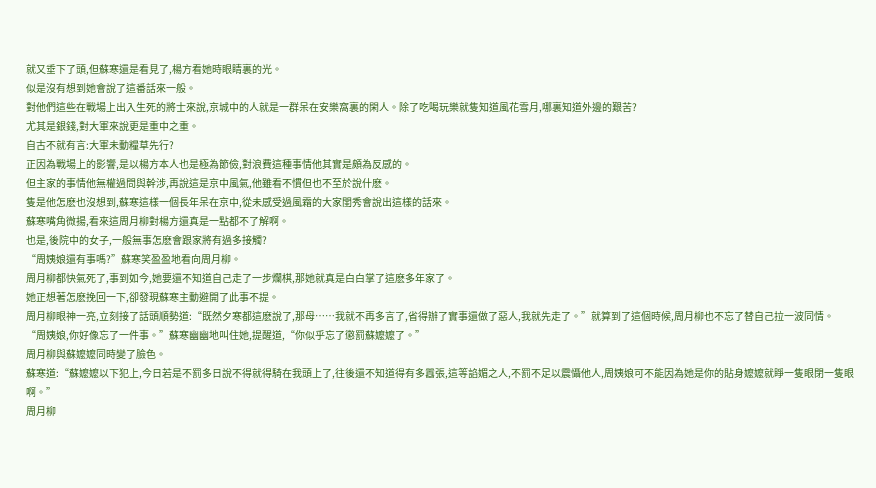就又垂下了頭,但蘇寒還是看見了,楊方看她時眼睛裏的光。
似是沒有想到她會說了這番話來一般。
對他們這些在戰場上出入生死的將士來說,京城中的人就是一群呆在安樂窩裏的閑人。除了吃喝玩樂就隻知道風花雪月,哪裏知道外邊的艱苦?
尤其是銀錢,對大軍來說更是重中之重。
自古不就有言:大軍未動糧草先行?
正因為戰場上的影響,是以楊方本人也是極為節儉,對浪費這種事情他其實是頗為反感的。
但主家的事情他無權過問與幹涉,再說這是京中風氣,他雖看不慣但也不至於說什麽。
隻是他怎麽也沒想到,蘇寒這樣一個長年呆在京中,從未感受過風霜的大家閨秀會說出這樣的話來。
蘇寒嘴角微揚,看來這周月柳對楊方還真是一點都不了解啊。
也是,後院中的女子,一般無事怎麽會跟家將有過多接觸?
“周姨娘還有事嗎?”蘇寒笑盈盈地看向周月柳。
周月柳都快氣死了,事到如今,她要還不知道自己走了一步爛棋,那她就真是白白掌了這麽多年家了。
她正想著怎麽挽回一下,卻發現蘇寒主動避開了此事不提。
周月柳眼神一亮,立刻接了話頭順勢道:“既然夕寒都這麽說了,那母……我就不再多言了,省得辦了實事還做了惡人,我就先走了。”就算到了這個時候,周月柳也不忘了替自己拉一波同情。
“周姨娘,你好像忘了一件事。”蘇寒幽幽地叫住她,提醒道,“你似乎忘了懲罰蘇嬤嬤了。”
周月柳與蘇嬤嬤同時變了臉色。
蘇寒道:“蘇嬤嬤以下犯上,今日若是不罰多日說不得就得騎在我頭上了,往後還不知道得有多囂張,這等諂媚之人,不罰不足以震懾他人,周姨娘可不能因為她是你的貼身嬤嬤就睜一隻眼閉一隻眼啊。”
周月柳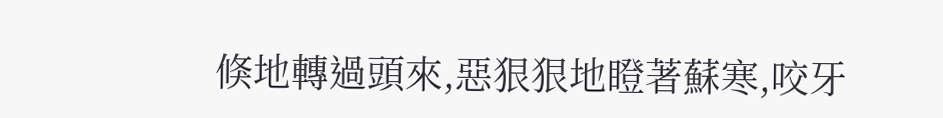倏地轉過頭來,惡狠狠地瞪著蘇寒,咬牙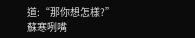道:“那你想怎樣?”
蘇寒咧嘴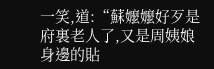一笑,道:“蘇嬤嬤好歹是府裏老人了,又是周姨娘身邊的貼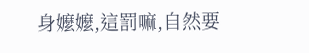身嬤嬤,這罰嘛,自然要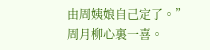由周姨娘自己定了。”
周月柳心裏一喜。